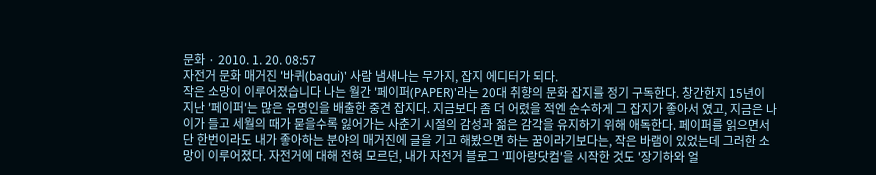문화 · 2010. 1. 20. 08:57
자전거 문화 매거진 '바퀴(baqui)' 사람 냄새나는 무가지, 잡지 에디터가 되다.
작은 소망이 이루어졌습니다 나는 월간 '페이퍼(PAPER)'라는 20대 취향의 문화 잡지를 정기 구독한다. 창간한지 15년이 지난 '페이퍼'는 많은 유명인을 배출한 중견 잡지다. 지금보다 좀 더 어렸을 적엔 순수하게 그 잡지가 좋아서 였고, 지금은 나이가 들고 세월의 때가 묻을수록 잃어가는 사춘기 시절의 감성과 젊은 감각을 유지하기 위해 애독한다. 페이퍼를 읽으면서 단 한번이라도 내가 좋아하는 분야의 매거진에 글을 기고 해봤으면 하는 꿈이라기보다는, 작은 바램이 있었는데 그러한 소망이 이루어졌다. 자전거에 대해 전혀 모르던, 내가 자전거 블로그 '피아랑닷컴'을 시작한 것도 '장기하와 얼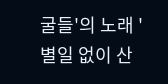굴들'의 노래 '별일 없이 산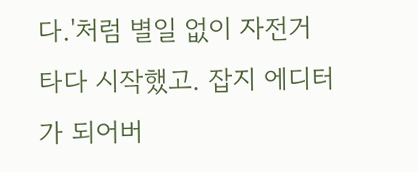다.'처럼 별일 없이 자전거 타다 시작했고. 잡지 에디터가 되어버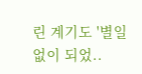린 계기도 '별일 없이 되었..